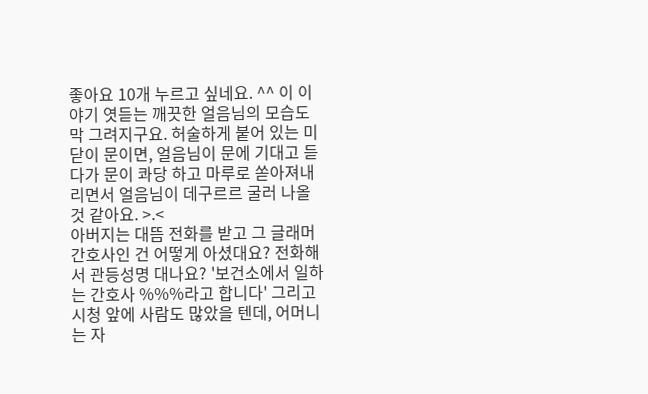좋아요 10개 누르고 싶네요. ^^ 이 이야기 엿듣는 깨끗한 얼음님의 모습도 막 그려지구요. 허술하게 붙어 있는 미닫이 문이면, 얼음님이 문에 기대고 듣다가 문이 콰당 하고 마루로 쏟아져내리면서 얼음님이 데구르르 굴러 나올 것 같아요. >.<
아버지는 대뜸 전화를 받고 그 글래머 간호사인 건 어떻게 아셨대요? 전화해서 관등성명 대나요? '보건소에서 일하는 간호사 %%%라고 합니다' 그리고 시청 앞에 사람도 많았을 텐데, 어머니는 자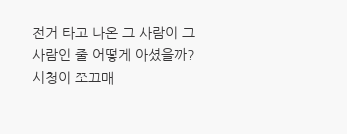전거 타고 나온 그 사람이 그 사람인 줄 어떻게 아셨을까? 시청이 쪼끄매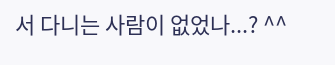서 다니는 사람이 없었나...? ^^